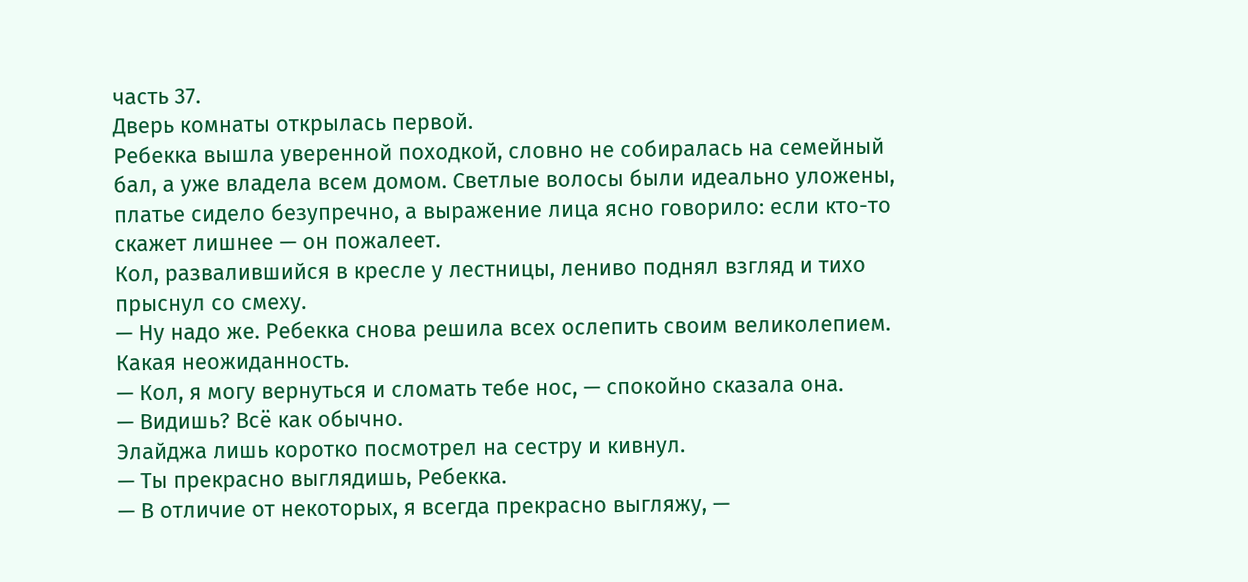часть 37.
Дверь комнаты открылась первой.
Ребекка вышла уверенной походкой, словно не собиралась на семейный бал, а уже владела всем домом. Светлые волосы были идеально уложены, платье сидело безупречно, а выражение лица ясно говорило: если кто-то скажет лишнее — он пожалеет.
Кол, развалившийся в кресле у лестницы, лениво поднял взгляд и тихо прыснул со смеху.
— Ну надо же. Ребекка снова решила всех ослепить своим великолепием. Какая неожиданность.
— Кол, я могу вернуться и сломать тебе нос, — спокойно сказала она.
— Видишь? Всё как обычно.
Элайджа лишь коротко посмотрел на сестру и кивнул.
— Ты прекрасно выглядишь, Ребекка.
— В отличие от некоторых, я всегда прекрасно выгляжу, —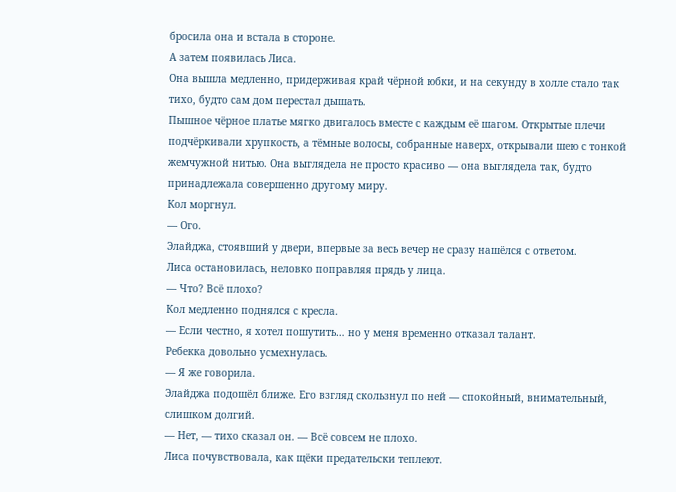бросила она и встала в стороне.
А затем появилась Лиса.
Она вышла медленно, придерживая край чёрной юбки, и на секунду в холле стало так тихо, будто сам дом перестал дышать.
Пышное чёрное платье мягко двигалось вместе с каждым её шагом. Открытые плечи подчёркивали хрупкость, а тёмные волосы, собранные наверх, открывали шею с тонкой жемчужной нитью. Она выглядела не просто красиво — она выглядела так, будто принадлежала совершенно другому миру.
Кол моргнул.
— Ого.
Элайджа, стоявший у двери, впервые за весь вечер не сразу нашёлся с ответом.
Лиса остановилась, неловко поправляя прядь у лица.
— Что? Всё плохо?
Кол медленно поднялся с кресла.
— Если честно, я хотел пошутить… но у меня временно отказал талант.
Ребекка довольно усмехнулась.
— Я же говорила.
Элайджа подошёл ближе. Его взгляд скользнул по ней — спокойный, внимательный, слишком долгий.
— Нет, — тихо сказал он. — Всё совсем не плохо.
Лиса почувствовала, как щёки предательски теплеют.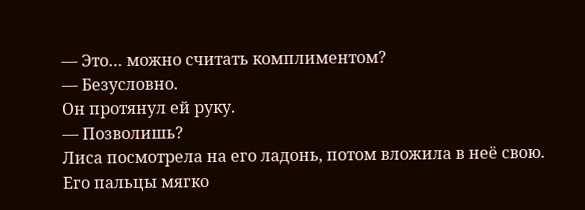— Это… можно считать комплиментом?
— Безусловно.
Он протянул ей руку.
— Позволишь?
Лиса посмотрела на его ладонь, потом вложила в неё свою. Его пальцы мягко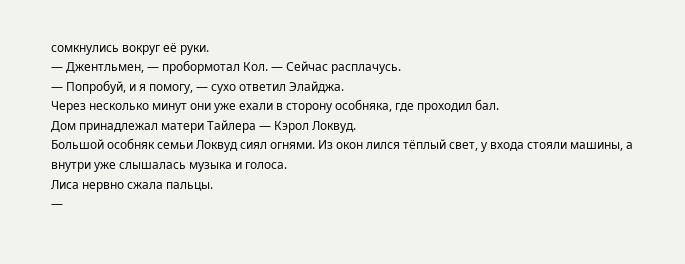сомкнулись вокруг её руки.
— Джентльмен, — пробормотал Кол. — Сейчас расплачусь.
— Попробуй, и я помогу, — сухо ответил Элайджа.
Через несколько минут они уже ехали в сторону особняка, где проходил бал.
Дом принадлежал матери Тайлера — Кэрол Локвуд.
Большой особняк семьи Локвуд сиял огнями. Из окон лился тёплый свет, у входа стояли машины, а внутри уже слышалась музыка и голоса.
Лиса нервно сжала пальцы.
—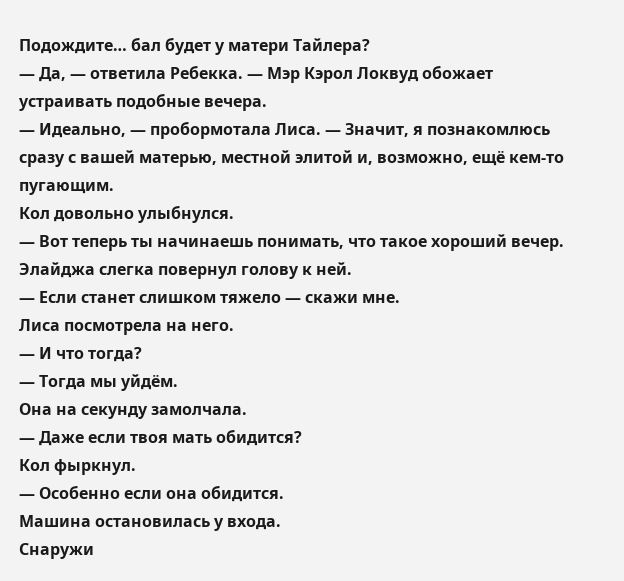Подождите… бал будет у матери Тайлера?
— Да, — ответила Ребекка. — Мэр Кэрол Локвуд обожает устраивать подобные вечера.
— Идеально, — пробормотала Лиса. — Значит, я познакомлюсь сразу с вашей матерью, местной элитой и, возможно, ещё кем-то пугающим.
Кол довольно улыбнулся.
— Вот теперь ты начинаешь понимать, что такое хороший вечер.
Элайджа слегка повернул голову к ней.
— Если станет слишком тяжело — скажи мне.
Лиса посмотрела на него.
— И что тогда?
— Тогда мы уйдём.
Она на секунду замолчала.
— Даже если твоя мать обидится?
Кол фыркнул.
— Особенно если она обидится.
Машина остановилась у входа.
Снаружи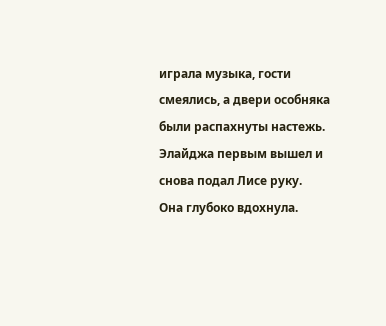играла музыка, гости смеялись, а двери особняка были распахнуты настежь.
Элайджа первым вышел и снова подал Лисе руку.
Она глубоко вдохнула.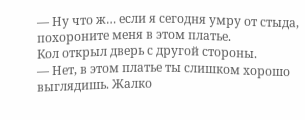— Ну что ж… если я сегодня умру от стыда, похороните меня в этом платье.
Кол открыл дверь с другой стороны.
— Нет, в этом платье ты слишком хорошо выглядишь. Жалко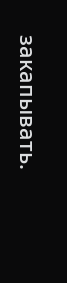закапывать.